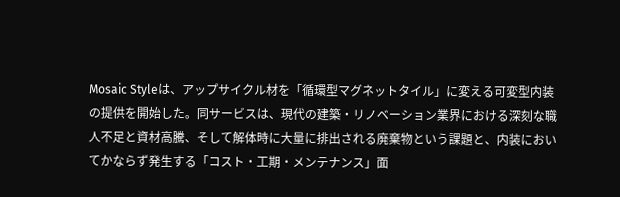Mosaic Styleは、アップサイクル材を「循環型マグネットタイル」に変える可変型内装の提供を開始した。同サービスは、現代の建築・リノベーション業界における深刻な職人不足と資材高騰、そして解体時に大量に排出される廃棄物という課題と、内装においてかならず発生する「コスト・工期・メンテナンス」面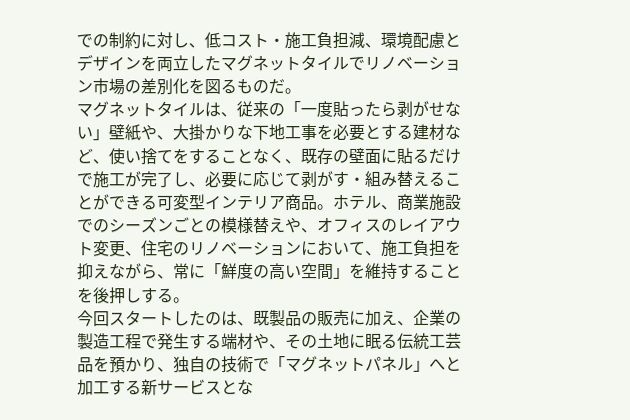での制約に対し、低コスト・施工負担減、環境配慮とデザインを両立したマグネットタイルでリノベーション市場の差別化を図るものだ。
マグネットタイルは、従来の「一度貼ったら剥がせない」壁紙や、大掛かりな下地工事を必要とする建材など、使い捨てをすることなく、既存の壁面に貼るだけで施工が完了し、必要に応じて剥がす・組み替えることができる可変型インテリア商品。ホテル、商業施設でのシーズンごとの模様替えや、オフィスのレイアウト変更、住宅のリノベーションにおいて、施工負担を抑えながら、常に「鮮度の高い空間」を維持することを後押しする。
今回スタートしたのは、既製品の販売に加え、企業の製造工程で発生する端材や、その土地に眠る伝統工芸品を預かり、独自の技術で「マグネットパネル」へと加工する新サービスとな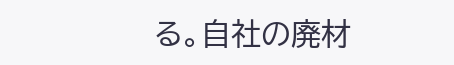る。自社の廃材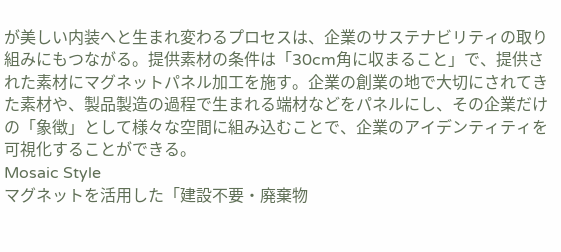が美しい内装へと生まれ変わるプロセスは、企業のサステナビリティの取り組みにもつながる。提供素材の条件は「30cm角に収まること」で、提供された素材にマグネットパネル加工を施す。企業の創業の地で大切にされてきた素材や、製品製造の過程で生まれる端材などをパネルにし、その企業だけの「象徴」として様々な空間に組み込むことで、企業のアイデンティティを可視化することができる。
Mosaic Style
マグネットを活用した「建設不要・廃棄物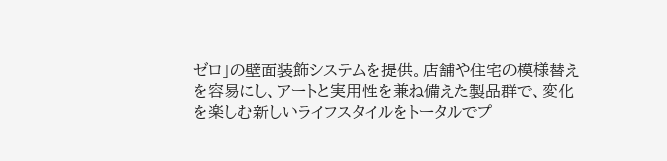ゼロ」の壁面装飾システムを提供。店舗や住宅の模様替えを容易にし、アートと実用性を兼ね備えた製品群で、変化を楽しむ新しいライフスタイルをトータルでプ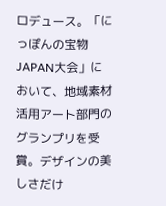ロデュース。「にっぽんの宝物JAPAN大会」において、地域素材活用アート部門のグランプリを受賞。デザインの美しさだけ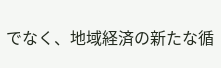でなく、地域経済の新たな循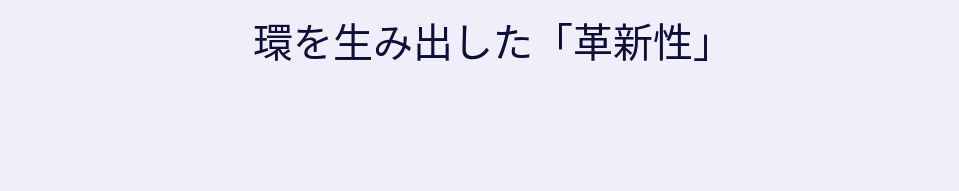環を生み出した「革新性」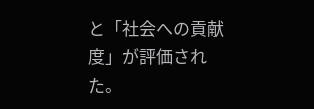と「社会への貢献度」が評価された。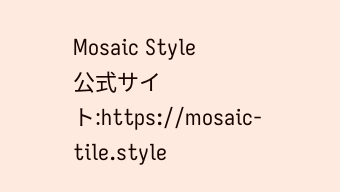Mosaic Style
公式サイト:https://mosaic-tile.style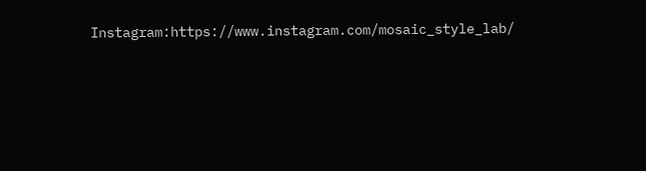Instagram:https://www.instagram.com/mosaic_style_lab/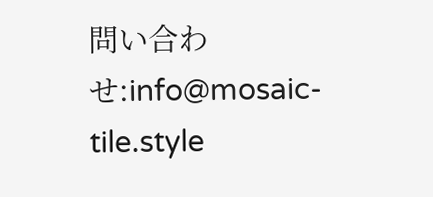問い合わせ:info@mosaic-tile.style